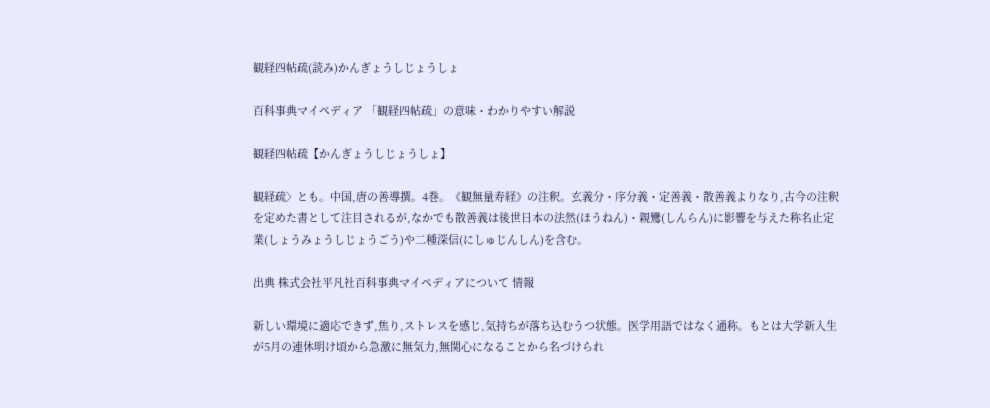観経四帖疏(読み)かんぎょうしじょうしょ

百科事典マイペディア 「観経四帖疏」の意味・わかりやすい解説

観経四帖疏【かんぎょうしじょうしょ】

観経疏〉とも。中国,唐の善導撰。4巻。《観無量寿経》の注釈。玄義分・序分義・定善義・散善義よりなり,古今の注釈を定めた書として注目されるが,なかでも散善義は後世日本の法然(ほうねん)・親鸞(しんらん)に影響を与えた称名止定業(しょうみょうしじょうごう)や二種深信(にしゅじんしん)を含む。

出典 株式会社平凡社百科事典マイペディアについて 情報

新しい環境に適応できず,焦り,ストレスを感じ,気持ちが落ち込むうつ状態。医学用語ではなく通称。もとは大学新入生が5月の連休明け頃から急激に無気力,無関心になることから名づけられ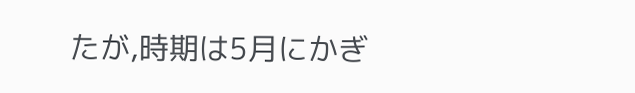たが,時期は5月にかぎ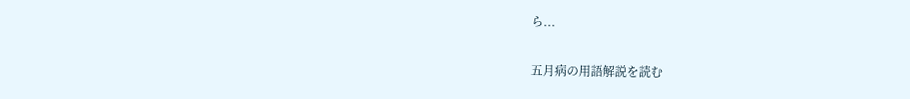ら...

五月病の用語解説を読む